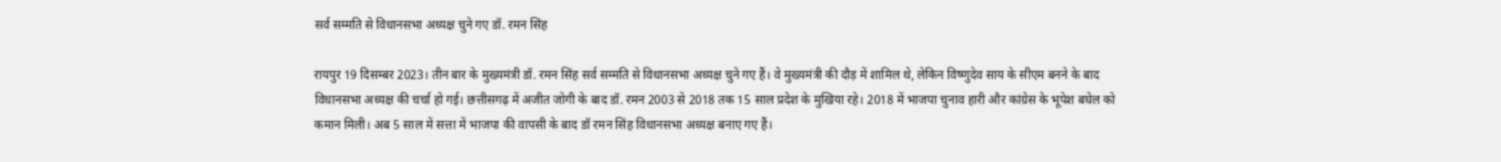सर्व सम्मति से विधानसभा अध्यक्ष चुने गए डॉ. रमन सिंह

रायपुर 19 दिसम्बर 2023। तीन बार के मुख्यमंत्री डॉ. रमन सिंह सर्व सम्मति से विधानसभा अध्यक्ष चुने गए हैं। वे मुख्यमंत्री की दौड़ में शामिल थे, लेकिन विष्णुदेव साय के सीएम बनने के बाद विधानसभा अध्यक्ष की चर्चा हो गई। छत्तीसगढ़ में अजीत जोगी के बाद डॉ. रमन 2003 से 2018 तक 15 साल प्रदेश के मुखिया रहे। 2018 में भाजपा चुनाव हारी और कांग्रेस के भूपेश बघेल को कमान मिली। अब 5 साल में सत्ता में भाजपा की वापसी के बाद डॉ रमन सिंह विधानसभा अध्यक्ष बनाए गए हैं।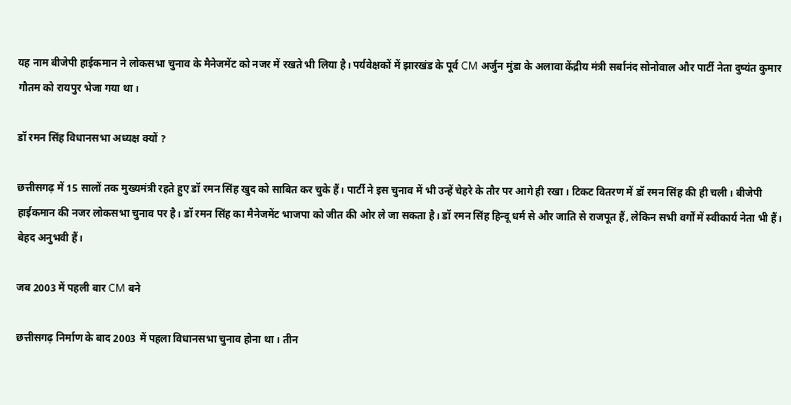यह नाम बीजेपी हाईकमान ने लोकसभा चुनाव के मैनेजमेंट को नजर में रखते भी लिया है। पर्यवेक्षकों में झारखंड के पूर्व CM अर्जुन मुंडा के अलावा केंद्रीय मंत्री सर्बानंद सोनोवाल और पार्टी नेता दुष्यंत कुमार गौतम को रायपुर भेजा गया था।

डॉ रमन सिंह विधानसभा अध्यक्ष क्यों ?

छत्तीसगढ़ में 15 सालों तक मुख्यमंत्री रहते हुए डॉ रमन सिंह खुद को साबित कर चुके हैं। पार्टी ने इस चुनाव में भी उन्हें चेहरे के तौर पर आगे ही रखा। टिकट वितरण में डॉ रमन सिंह की ही चली। बीजेपी हाईकमान की नजर लोकसभा चुनाव पर है। डॉ रमन सिंह का मैनेजमेंट भाजपा को जीत की ओर ले जा सकता है। डॉ रमन सिंह हिन्दू धर्म से और जाति से राजपूत हैं, लेकिन सभी वर्गों में स्वीकार्य नेता भी हैं। बेहद अनुभवी हैं।

जब 2003 में पहली बार CM बने

छत्तीसगढ़ निर्माण के बाद 2003 में पहला विधानसभा चुनाव होना था। तीन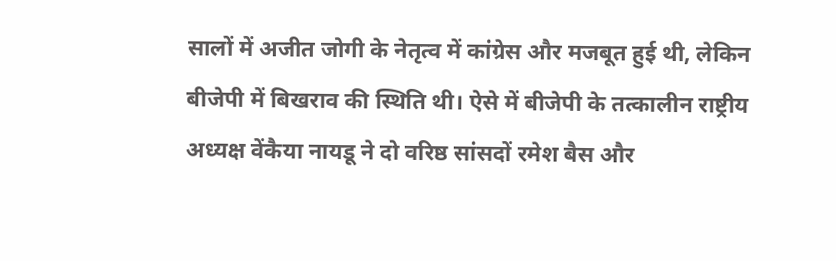सालों में अजीत जोगी के नेतृत्व में कांग्रेस और मजबूत हुई थी, लेकिन बीजेपी में बिखराव की स्थिति थी। ऐसे में बीजेपी के तत्कालीन राष्ट्रीय अध्यक्ष वेंकैया नायडू ने दो वरिष्ठ सांसदों रमेश बैस और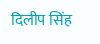दिलीप सिंह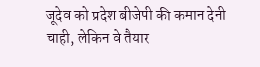जूदेव को प्रदेश बीजेपी की कमान देनी चाही, लेकिन वे तैयार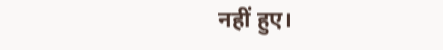नहीं हुए।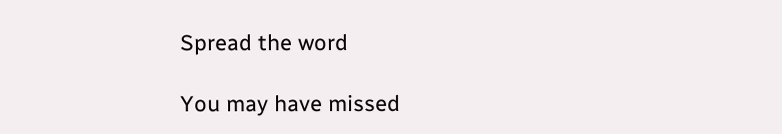Spread the word

You may have missed